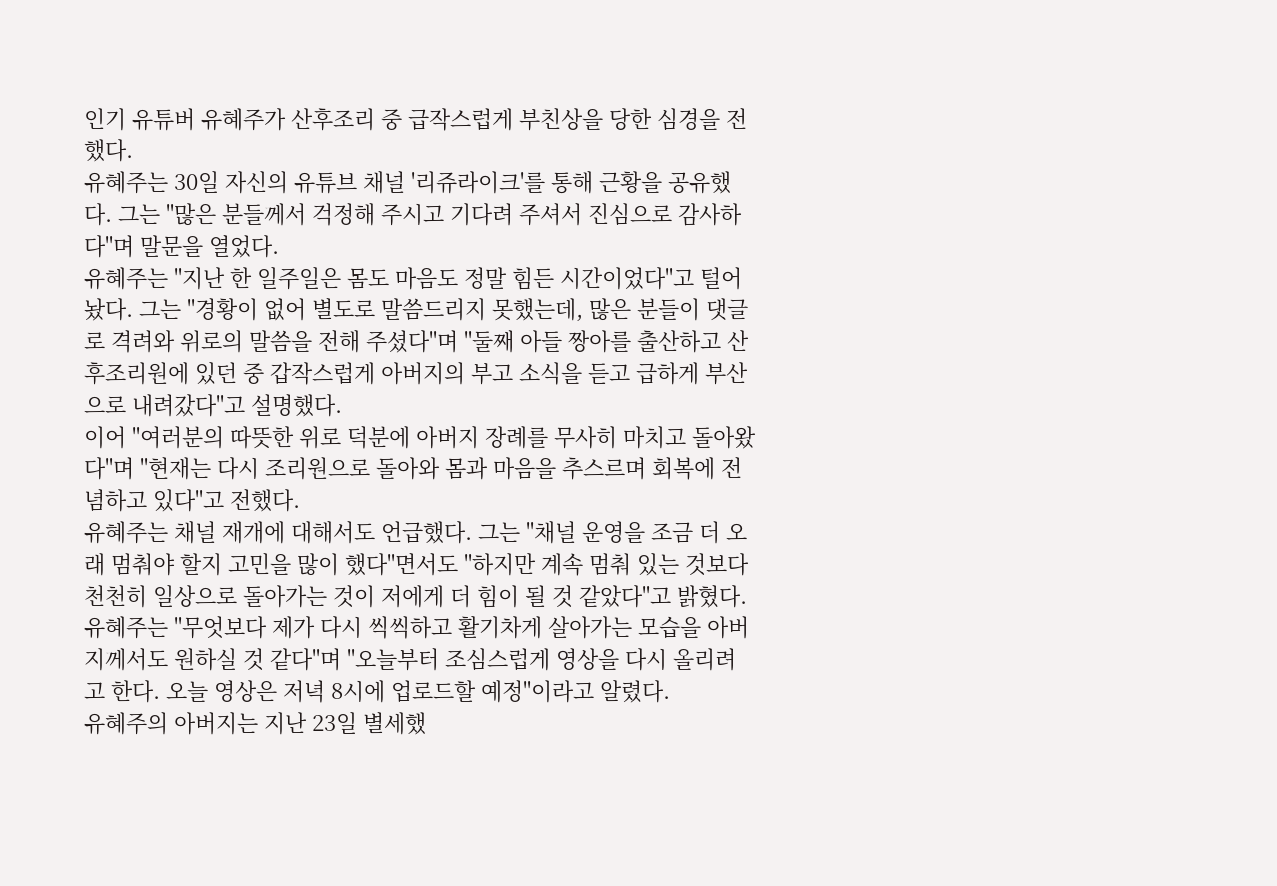인기 유튜버 유혜주가 산후조리 중 급작스럽게 부친상을 당한 심경을 전했다.
유혜주는 30일 자신의 유튜브 채널 '리쥬라이크'를 통해 근황을 공유했다. 그는 "많은 분들께서 걱정해 주시고 기다려 주셔서 진심으로 감사하다"며 말문을 열었다.
유혜주는 "지난 한 일주일은 몸도 마음도 정말 힘든 시간이었다"고 털어놨다. 그는 "경황이 없어 별도로 말씀드리지 못했는데, 많은 분들이 댓글로 격려와 위로의 말씀을 전해 주셨다"며 "둘째 아들 짱아를 출산하고 산후조리원에 있던 중 갑작스럽게 아버지의 부고 소식을 듣고 급하게 부산으로 내려갔다"고 설명했다.
이어 "여러분의 따뜻한 위로 덕분에 아버지 장례를 무사히 마치고 돌아왔다"며 "현재는 다시 조리원으로 돌아와 몸과 마음을 추스르며 회복에 전념하고 있다"고 전했다.
유혜주는 채널 재개에 대해서도 언급했다. 그는 "채널 운영을 조금 더 오래 멈춰야 할지 고민을 많이 했다"면서도 "하지만 계속 멈춰 있는 것보다 천천히 일상으로 돌아가는 것이 저에게 더 힘이 될 것 같았다"고 밝혔다.
유혜주는 "무엇보다 제가 다시 씩씩하고 활기차게 살아가는 모습을 아버지께서도 원하실 것 같다"며 "오늘부터 조심스럽게 영상을 다시 올리려고 한다. 오늘 영상은 저녁 8시에 업로드할 예정"이라고 알렸다.
유혜주의 아버지는 지난 23일 별세했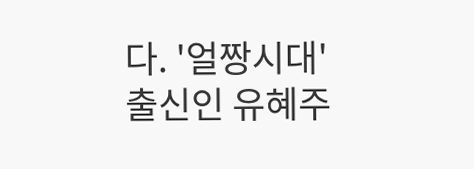다. '얼짱시대' 출신인 유혜주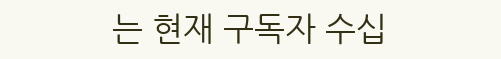는 현재 구독자 수십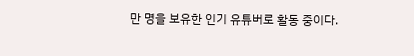만 명을 보유한 인기 유튜버로 활동 중이다.